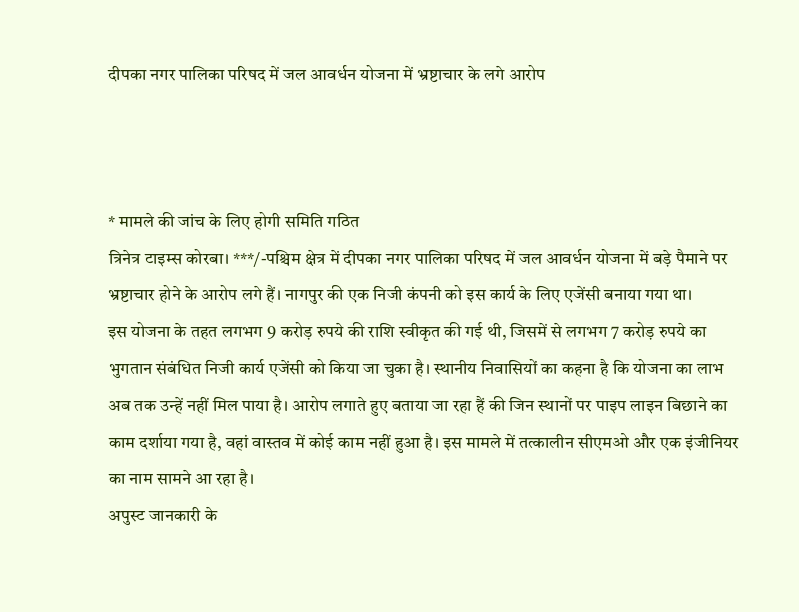दीपका नगर पालिका परिषद में जल आवर्धन योजना में भ्रष्टाचार के लगे आरोप



* मामले की जांच के लिए होगी समिति गठित
त्रिनेत्र टाइम्स कोरबा। ***/-पश्चिम क्षेत्र में दीपका नगर पालिका परिषद में जल आवर्धन योजना में बड़े पैमाने पर भ्रष्टाचार होने के आरोप लगे हैं। नागपुर की एक निजी कंपनी को इस कार्य के लिए एजेंसी बनाया गया था।
इस योजना के तहत लगभग 9 करोड़ रुपये की राशि स्वीकृत की गई थी, जिसमें से लगभग 7 करोड़ रुपये का भुगतान संबंधित निजी कार्य एजेंसी को किया जा चुका है। स्थानीय निवासियों का कहना है कि योजना का लाभ अब तक उन्हें नहीं मिल पाया है। आरोप लगाते हुए बताया जा रहा हैं की जिन स्थानों पर पाइप लाइन बिछाने का काम दर्शाया गया है, वहां वास्तव में कोई काम नहीं हुआ है। इस मामले में तत्कालीन सीएमओ और एक इंजीनियर का नाम सामने आ रहा है।
अपुस्ट जानकारी के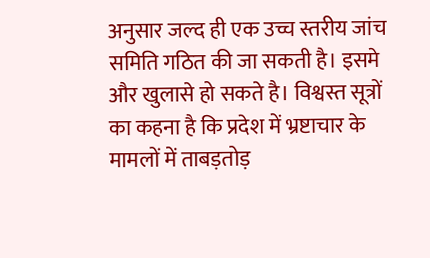अनुसार जल्द ही एक उच्च स्तरीय जांच समिति गठित की जा सकती है। इसमे और खुलासे हो सकते है। विश्वस्त सूत्रों का कहना है कि प्रदेश में भ्रष्टाचार के मामलों में ताबड़तोड़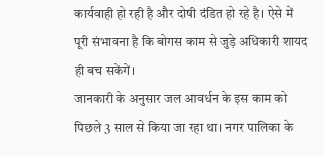कार्यवाही हो रही है और दोषी दंडित हो रहे है। ऐसे में पूरी संभावना है कि बोगस काम से जुड़े अधिकारी शायद ही बच सकेंगें।
जानकारी के अनुसार जल आवर्धन के इस काम को पिछले 3 साल से किया जा रहा था। नगर पालिका के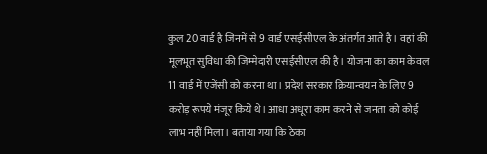कुल 20 वार्ड है जिनमें से 9 वार्ड एसईसीएल के अंतर्गत आते है। वहां की मूलभूत सुविधा की जिम्मेदारी एसईसीएल की है। योजना का काम केवल 11 वार्ड में एजेंसी को करना था। प्रदेश सरकार क्रियान्वयन के लिए 9 करोड़ रूपये मंजूर किये थे। आधा अधूरा काम करने से जनता को कोई लाभ नहीं मिला। बताया गया कि ठेका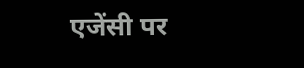एजेंसी पर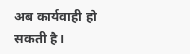अब कार्यवाही हो सकती है।